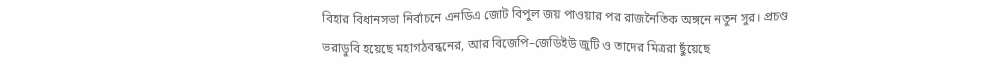বিহার বিধানসভা নির্বাচনে এনডিএ জোট বিপুল জয় পাওয়ার পর রাজনৈতিক অঙ্গনে নতুন সুর। প্রচণ্ড ভরাডুবি হয়েছে মহাগঠবন্ধনের, আর বিজেপি–জেডিইউ জুটি ও তাদের মিত্ররা ছুঁয়েছে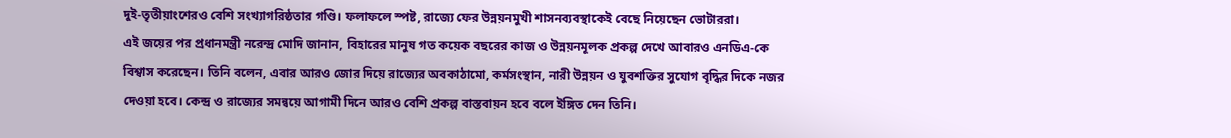দুই-তৃতীয়াংশেরও বেশি সংখ্যাগরিষ্ঠতার গণ্ডি। ফলাফলে স্পষ্ট, রাজ্যে ফের উন্নয়নমুখী শাসনব্যবস্থাকেই বেছে নিয়েছেন ভোটাররা।
এই জয়ের পর প্রধানমন্ত্রী নরেন্দ্র মোদি জানান, বিহারের মানুষ গত কয়েক বছরের কাজ ও উন্নয়নমূলক প্রকল্প দেখে আবারও এনডিএ-কে বিশ্বাস করেছেন। তিনি বলেন, এবার আরও জোর দিয়ে রাজ্যের অবকাঠামো, কর্মসংস্থান, নারী উন্নয়ন ও যুবশক্তির সুযোগ বৃদ্ধির দিকে নজর দেওয়া হবে। কেন্দ্র ও রাজ্যের সমন্বয়ে আগামী দিনে আরও বেশি প্রকল্প বাস্তবায়ন হবে বলে ইঙ্গিত দেন তিনি।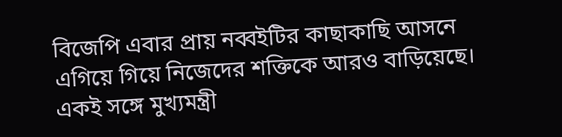বিজেপি এবার প্রায় নব্বইটির কাছাকাছি আসনে এগিয়ে গিয়ে নিজেদের শক্তিকে আরও বাড়িয়েছে। একই সঙ্গে মুখ্যমন্ত্রী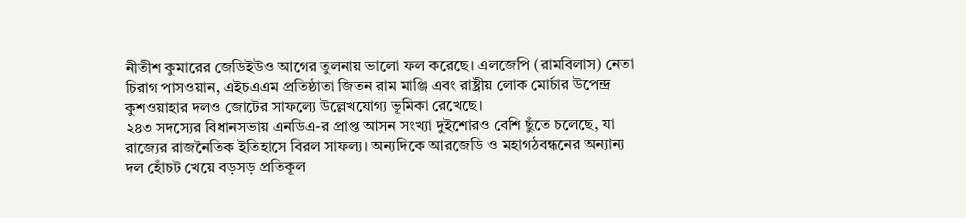নীতীশ কুমারের জেডিইউও আগের তুলনায় ভালো ফল করেছে। এলজেপি (রামবিলাস) নেতা চিরাগ পাসওয়ান, এইচএএম প্রতিষ্ঠাতা জিতন রাম মাঞ্জি এবং রাষ্ট্রীয় লোক মোর্চার উপেন্দ্র কুশওয়াহার দলও জোটের সাফল্যে উল্লেখযোগ্য ভূমিকা রেখেছে।
২৪৩ সদস্যের বিধানসভায় এনডিএ-র প্রাপ্ত আসন সংখ্যা দুইশোরও বেশি ছুঁতে চলেছে, যা রাজ্যের রাজনৈতিক ইতিহাসে বিরল সাফল্য। অন্যদিকে আরজেডি ও মহাগঠবন্ধনের অন্যান্য দল হোঁচট খেয়ে বড়সড় প্রতিকূল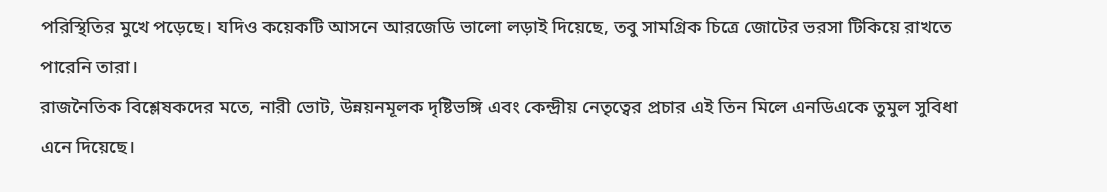পরিস্থিতির মুখে পড়েছে। যদিও কয়েকটি আসনে আরজেডি ভালো লড়াই দিয়েছে, তবু সামগ্রিক চিত্রে জোটের ভরসা টিকিয়ে রাখতে পারেনি তারা।
রাজনৈতিক বিশ্লেষকদের মতে, নারী ভোট, উন্নয়নমূলক দৃষ্টিভঙ্গি এবং কেন্দ্রীয় নেতৃত্বের প্রচার এই তিন মিলে এনডিএকে তুমুল সুবিধা এনে দিয়েছে।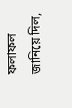ফলাফল জানিয়ে দিল,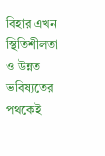বিহার এখন স্থিতিশীলতা ও উন্নত ভবিষ্যতের পথকেই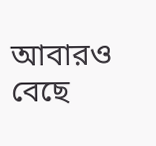আবারও বেছে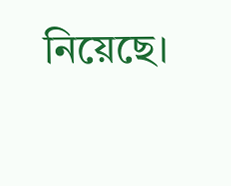নিয়েছে।